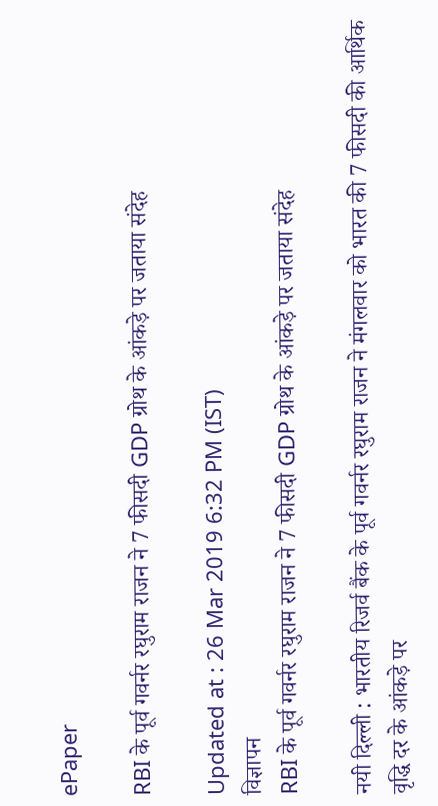ePaper

RBI के पूर्व गवर्नर रघुराम राजन ने 7 फीसदी GDP ग्रोथ के आंकड़े पर जताया संदेह

Updated at : 26 Mar 2019 6:32 PM (IST)
विज्ञापन
RBI के पूर्व गवर्नर रघुराम राजन ने 7 फीसदी GDP ग्रोथ के आंकड़े पर जताया संदेह

नयी दिल्ली : भारतीय रिजर्व बैंक के पूर्व गवर्नर रघुराम राजन ने मंगलवार को भारत की 7 फीसदी की आर्थिक वृद्धि दर के आंकड़े पर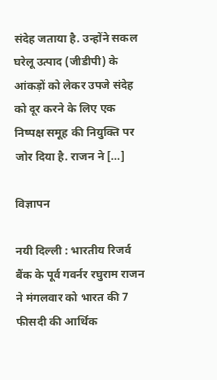संदेह जताया है. उन्होंने सकल घरेलू उत्पाद (जीडीपी) के आंकड़ों को लेकर उपजे संदेह को दूर करने के लिए एक निष्पक्ष समूह की नियुक्ति पर जोर दिया है. राजन ने […]

विज्ञापन

नयी दिल्ली : भारतीय रिजर्व बैंक के पूर्व गवर्नर रघुराम राजन ने मंगलवार को भारत की 7 फीसदी की आर्थिक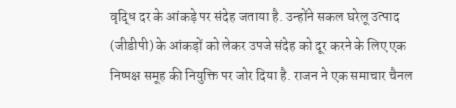वृद्धि दर के आंकड़े पर संदेह जताया है. उन्होंने सकल घरेलू उत्पाद (जीडीपी) के आंकड़ों को लेकर उपजे संदेह को दूर करने के लिए एक निष्पक्ष समूह की नियुक्ति पर जोर दिया है. राजन ने एक समाचार चैनल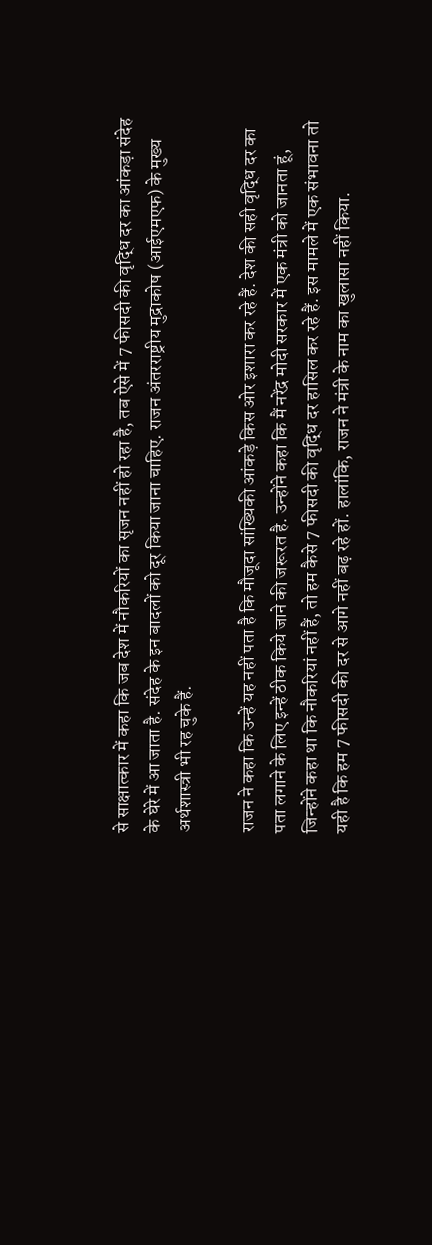से साक्षात्कार में कहा कि जब देश में नौकरियों का सृजन नहीं हो रहा है, तब ऐसे में 7 फीसदी की वृद्धि दर का आंकड़ा संदेह के घेरे में आ जाता है. संदेह के इन बादलों को दूर किया जाना चाहिए. राजन अंतरराष्ट्रीय मुद्राकोष (आईएमएफ) के मुख्य अर्थशास्त्री भी रह चुके हैं.

राजन ने कहा कि उन्हें यह नहीं पता है कि मौजूदा सांख्यिकी आंकड़े किस ओर इशारा कर रहे हैं. देश की सही वृद्धि दर का पता लगाने के लिए इन्हें ठीक किये जाने की जरूरत है. उन्होंने कहा कि मैं नरेंद्र मोदी सरकार में एक मंत्री को जानता हूं, जिन्होंने कहा था कि नौकरियां नहीं हैं, तो हम कैसे 7 फीसदी की वृद्धि दर हासिल कर रहे हैं. इस मामले में एक संभावना तो यही है कि हम 7 फीसदी की दर से आगे नहीं बढ़ रहे हों. हालांकि, राजन ने मंत्री के नाम का खुलासा नहीं किया.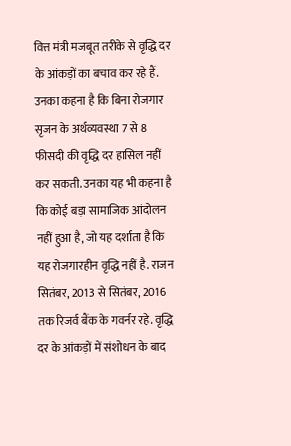वित्त मंत्री मजबूत तरीके से वृद्धि दर के आंकड़ों का बचाव कर रहे हैं. उनका कहना है कि बिना रोजगार सृजन के अर्थव्यवस्था 7 से 8 फीसदी की वृद्धि दर हासिल नहीं कर सकती. उनका यह भी कहना है कि कोई बड़ा सामाजिक आंदोलन नहीं हुआ है, जो यह दर्शाता है कि यह रोजगारहीन वृद्धि नहीं है. राजन सितंबर, 2013 से सितंबर, 2016 तक रिजर्व बैंक के गवर्नर रहे. वृद्धि दर के आंकड़ों में संशोधन के बाद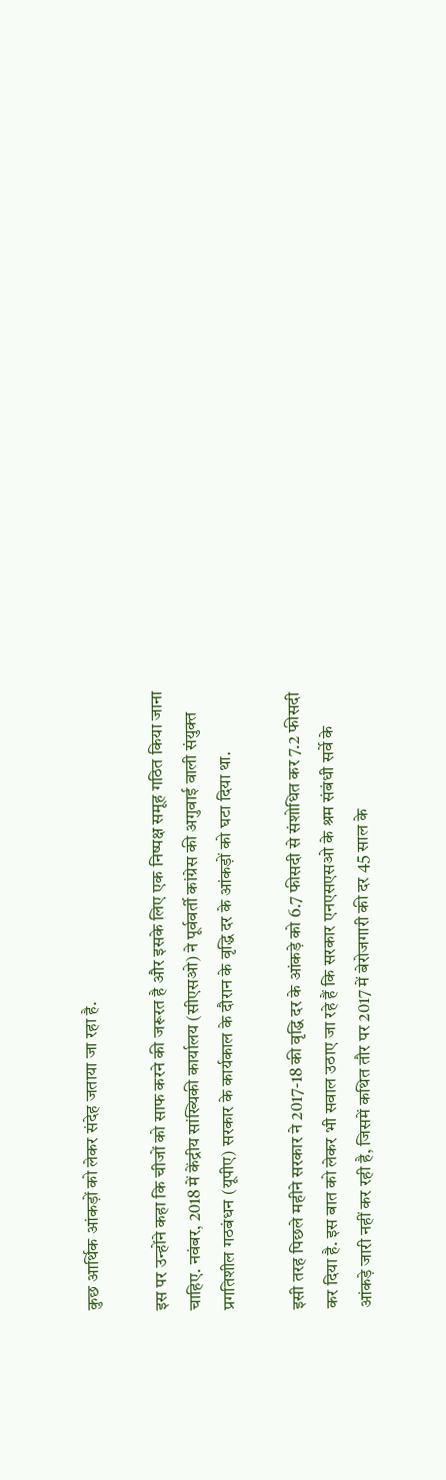कुछ आर्थिक आंकड़ों को लेकर संदेह जताया जा रहा है.

इस पर उन्होंने कहा कि चीजों को साफ करने की जरूरत है और इसके लिए एक निष्पक्ष समूह गठित किया जाना चाहिए. नवंबर, 2018 में केंद्रीय सांख्यिकी कार्यालय (सीएसओ) ने पूर्ववर्ती कांग्रेस की अगुवाई वाली संयुक्त प्रगतिशील गठबंधन (यूपीए) सरकार के कार्यकाल के दौरान के वृद्धि दर के आंकड़ों को घटा दिया था.

इसी तरह पिछले महीने सरकार ने 2017-18 की वृद्धि दर के आंकड़े को 6.7 फीसदी से संशोधित कर 7.2 फीसदी कर दिया है. इस बात को लेकर भी सवाल उठाए जा रहे हैं कि सरकार एनएसएसओ के श्रम संबंधी सर्वे के आंकड़े जारी नहीं कर रही है, जिसमें कथित तौर पर 2017 में बेरोजगारी की दर 45 साल के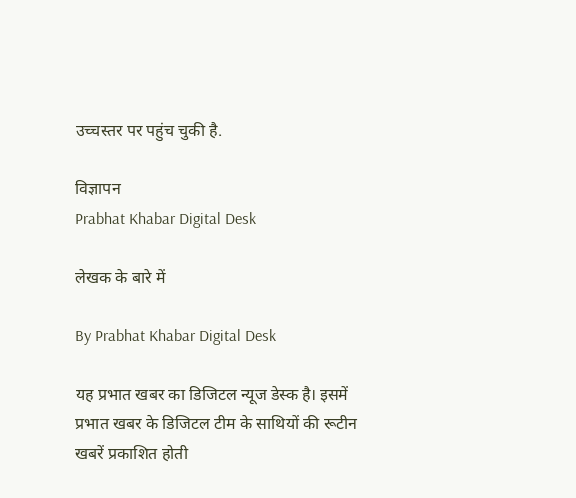उच्चस्तर पर पहुंच चुकी है.

विज्ञापन
Prabhat Khabar Digital Desk

लेखक के बारे में

By Prabhat Khabar Digital Desk

यह प्रभात खबर का डिजिटल न्यूज डेस्क है। इसमें प्रभात खबर के डिजिटल टीम के साथियों की रूटीन खबरें प्रकाशित होती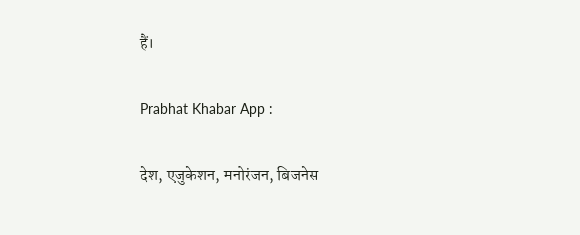हैं।

Prabhat Khabar App :

देश, एजुकेशन, मनोरंजन, बिजनेस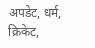अपडेट, धर्म, क्रिकेट,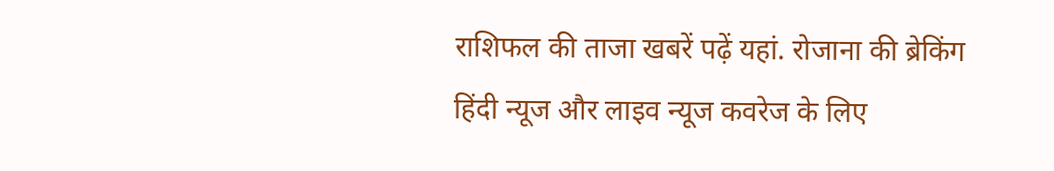राशिफल की ताजा खबरें पढ़ें यहां. रोजाना की ब्रेकिंग हिंदी न्यूज और लाइव न्यूज कवरेज के लिए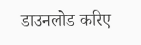डाउनलोड करिए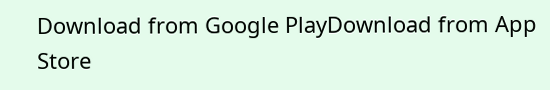Download from Google PlayDownload from App Store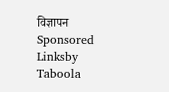विज्ञापन
Sponsored Linksby Taboola